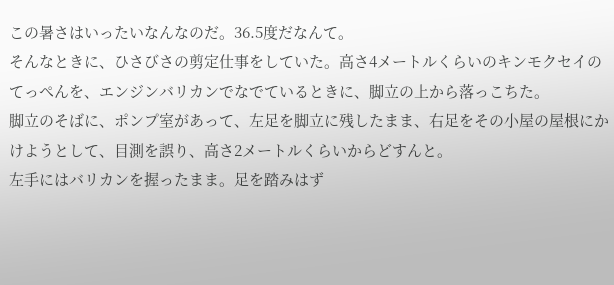この暑さはいったいなんなのだ。36.5度だなんて。
そんなときに、ひさびさの剪定仕事をしていた。高さ4メートルくらいのキンモクセイのてっぺんを、エンジンバリカンでなでているときに、脚立の上から落っこちた。
脚立のそばに、ポンプ室があって、左足を脚立に残したまま、右足をその小屋の屋根にかけようとして、目測を誤り、高さ2メートルくらいからどすんと。
左手にはバリカンを握ったまま。足を踏みはず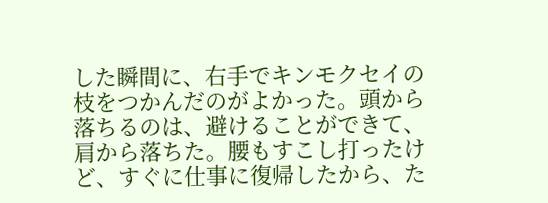した瞬間に、右手でキンモクセイの枝をつかんだのがよかった。頭から落ちるのは、避けることができて、肩から落ちた。腰もすこし打ったけど、すぐに仕事に復帰したから、た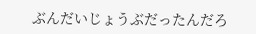ぶんだいじょうぶだったんだろ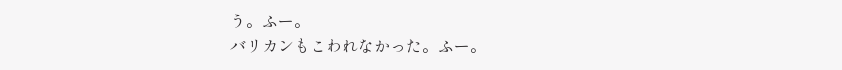う。ふー。
バリカンもこわれなかった。ふー。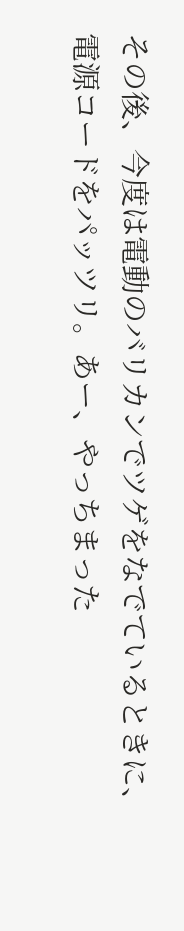その後、今度は電動のバリカンでツゲをなでているときに、電源コードをパッツリ。あー、やっちまった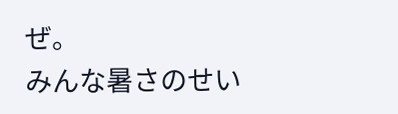ぜ。
みんな暑さのせい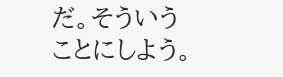だ。そういうことにしよう。